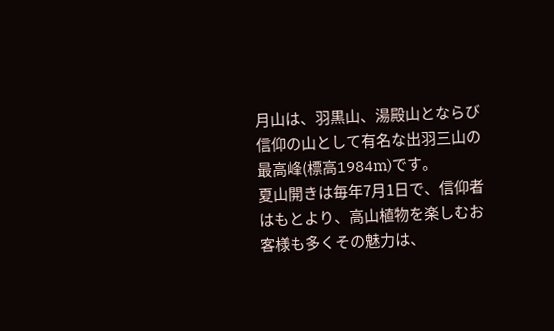月山は、羽黒山、湯殿山とならび信仰の山として有名な出羽三山の最高峰(標高1984m)です。
夏山開きは毎年7月1日で、信仰者はもとより、高山植物を楽しむお客様も多くその魅力は、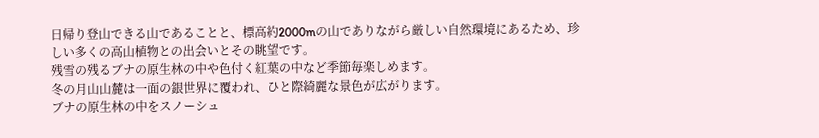日帰り登山できる山であることと、標高約2000mの山でありながら厳しい自然環境にあるため、珍しい多くの高山植物との出会いとその眺望です。
残雪の残るブナの原生林の中や色付く紅葉の中など季節毎楽しめます。
冬の月山山麓は一面の銀世界に覆われ、ひと際綺麗な景色が広がります。
ブナの原生林の中をスノーシュ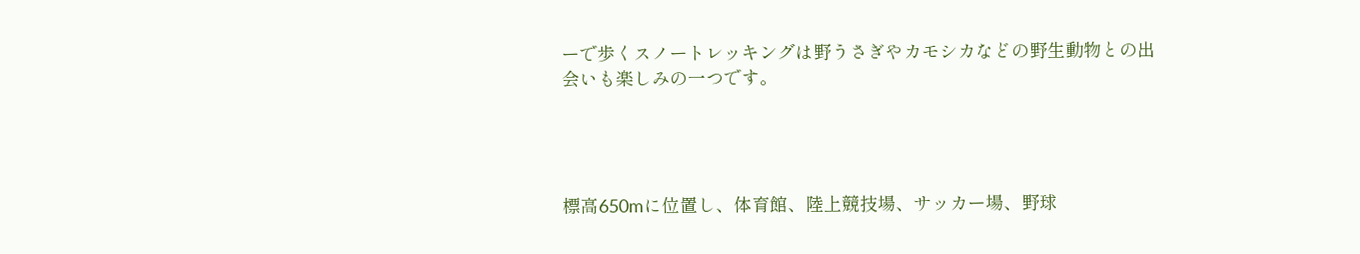ーで歩くスノートレッキングは野うさぎやカモシカなどの野生動物との出会いも楽しみの一つです。




標高650mに位置し、体育館、陸上競技場、サッカー場、野球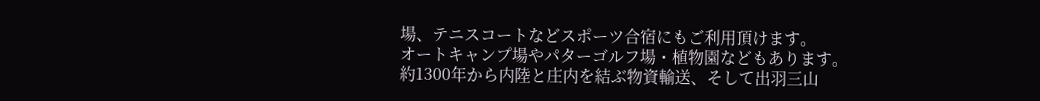場、テニスコートなどスポーツ合宿にもご利用頂けます。
オートキャンプ場やパターゴルフ場・植物園などもあります。
約1300年から内陸と庄内を結ぶ物資輸送、そして出羽三山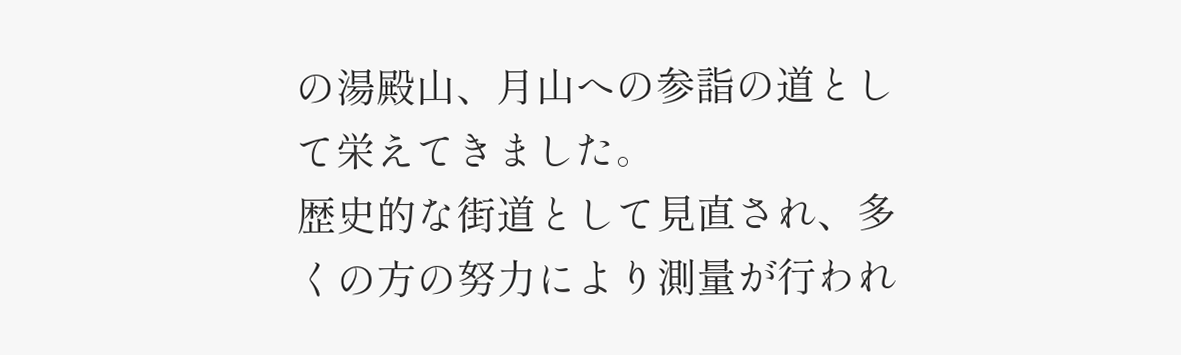の湯殿山、月山への参詣の道として栄えてきました。
歴史的な街道として見直され、多くの方の努力により測量が行われ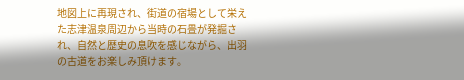地図上に再現され、街道の宿場として栄えた志津温泉周辺から当時の石畳が発掘され、自然と歴史の息吹を感じながら、出羽の古道をお楽しみ頂けます。